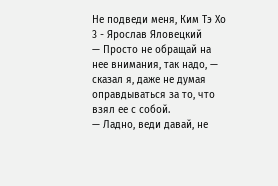Не подведи меня, Ким Тэ Хо 3 - Ярослав Яловецкий
— Просто не обращай на нее внимания, так надо, — сказал я, даже не думая оправдываться за то, что взял ее с собой.
— Ладно, веди давай, не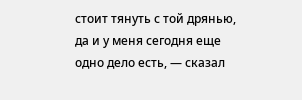стоит тянуть с той дрянью, да и у меня сегодня еще одно дело есть, — сказал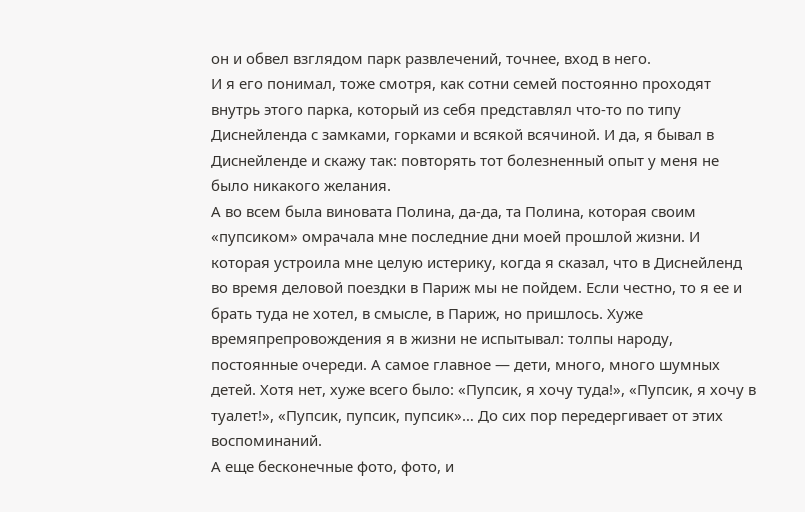он и обвел взглядом парк развлечений, точнее, вход в него.
И я его понимал, тоже смотря, как сотни семей постоянно проходят внутрь этого парка, который из себя представлял что-то по типу Диснейленда с замками, горками и всякой всячиной. И да, я бывал в Диснейленде и скажу так: повторять тот болезненный опыт у меня не было никакого желания.
А во всем была виновата Полина, да-да, та Полина, которая своим «пупсиком» омрачала мне последние дни моей прошлой жизни. И которая устроила мне целую истерику, когда я сказал, что в Диснейленд во время деловой поездки в Париж мы не пойдем. Если честно, то я ее и брать туда не хотел, в смысле, в Париж, но пришлось. Хуже времяпрепровождения я в жизни не испытывал: толпы народу, постоянные очереди. А самое главное — дети, много, много шумных детей. Хотя нет, хуже всего было: «Пупсик, я хочу туда!», «Пупсик, я хочу в туалет!», «Пупсик, пупсик, пупсик»… До сих пор передергивает от этих воспоминаний.
А еще бесконечные фото, фото, и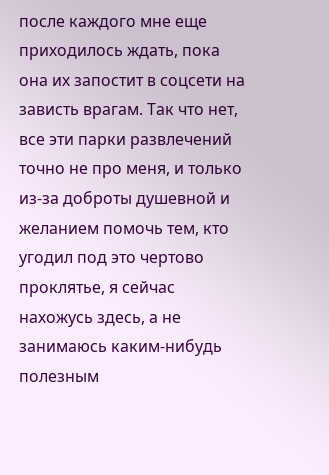после каждого мне еще приходилось ждать, пока она их запостит в соцсети на зависть врагам. Так что нет, все эти парки развлечений точно не про меня, и только из-за доброты душевной и желанием помочь тем, кто угодил под это чертово проклятье, я сейчас нахожусь здесь, а не занимаюсь каким-нибудь полезным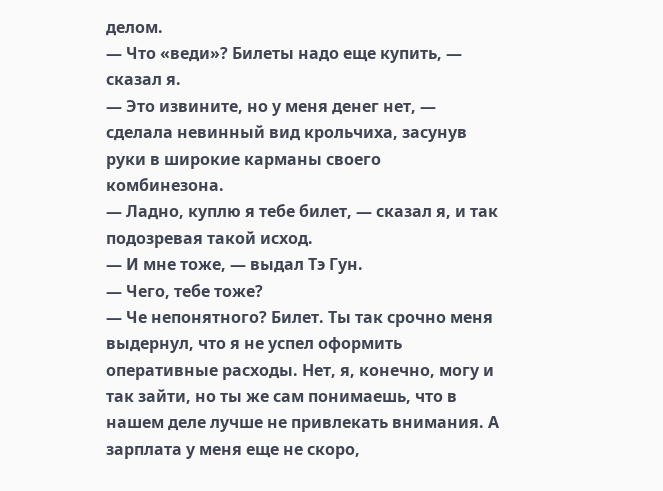делом.
— Что «веди»? Билеты надо еще купить, — сказал я.
— Это извините, но у меня денег нет, — сделала невинный вид крольчиха, засунув руки в широкие карманы своего комбинезона.
— Ладно, куплю я тебе билет, — сказал я, и так подозревая такой исход.
— И мне тоже, — выдал Тэ Гун.
— Чего, тебе тоже?
— Че непонятного? Билет. Ты так срочно меня выдернул, что я не успел оформить оперативные расходы. Нет, я, конечно, могу и так зайти, но ты же сам понимаешь, что в нашем деле лучше не привлекать внимания. А зарплата у меня еще не скоро,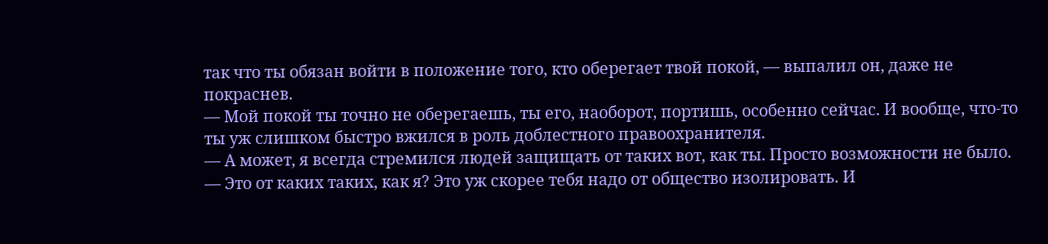так что ты обязан войти в положение того, кто оберегает твой покой, — выпалил он, даже не покраснев.
— Мой покой ты точно не оберегаешь, ты его, наоборот, портишь, особенно сейчас. И вообще, что-то ты уж слишком быстро вжился в роль доблестного правоохранителя.
— А может, я всегда стремился людей защищать от таких вот, как ты. Просто возможности не было.
— Это от каких таких, как я? Это уж скорее тебя надо от общество изолировать. И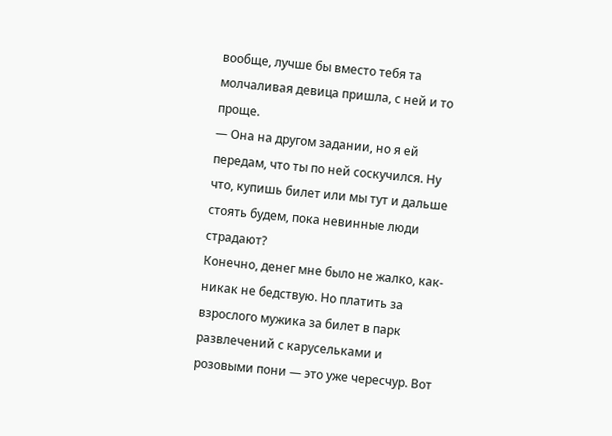вообще, лучше бы вместо тебя та молчаливая девица пришла, с ней и то проще.
— Она на другом задании, но я ей передам, что ты по ней соскучился. Ну что, купишь билет или мы тут и дальше стоять будем, пока невинные люди страдают?
Конечно, денег мне было не жалко, как-никак не бедствую. Но платить за взрослого мужика за билет в парк развлечений с карусельками и розовыми пони — это уже чересчур. Вот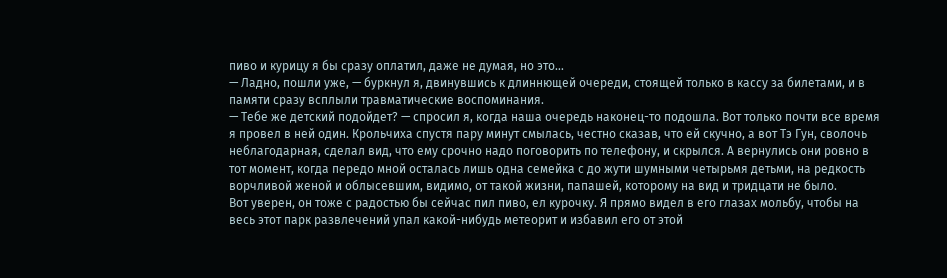пиво и курицу я бы сразу оплатил, даже не думая, но это…
— Ладно, пошли уже, — буркнул я, двинувшись к длиннющей очереди, стоящей только в кассу за билетами, и в памяти сразу всплыли травматические воспоминания.
— Тебе же детский подойдет? — спросил я, когда наша очередь наконец-то подошла. Вот только почти все время я провел в ней один. Крольчиха спустя пару минут смылась, честно сказав, что ей скучно, а вот Тэ Гун, сволочь неблагодарная, сделал вид, что ему срочно надо поговорить по телефону, и скрылся. А вернулись они ровно в тот момент, когда передо мной осталась лишь одна семейка с до жути шумными четырьмя детьми, на редкость ворчливой женой и облысевшим, видимо, от такой жизни, папашей, которому на вид и тридцати не было.
Вот уверен, он тоже с радостью бы сейчас пил пиво, ел курочку. Я прямо видел в его глазах мольбу, чтобы на весь этот парк развлечений упал какой-нибудь метеорит и избавил его от этой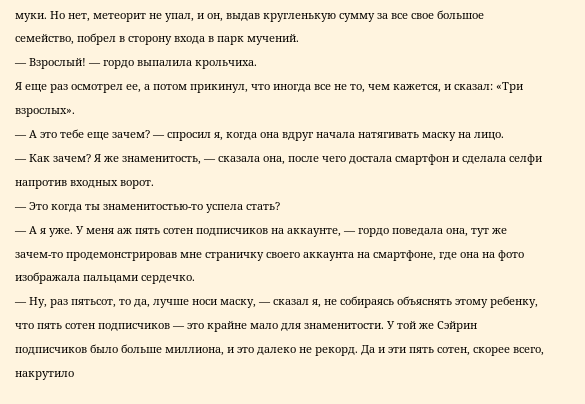муки. Но нет, метеорит не упал, и он, выдав кругленькую сумму за все свое большое семейство, побрел в сторону входа в парк мучений.
— Взрослый! — гордо выпалила крольчиха.
Я еще раз осмотрел ее, а потом прикинул, что иногда все не то, чем кажется, и сказал: «Три взрослых».
— А это тебе еще зачем? — спросил я, когда она вдруг начала натягивать маску на лицо.
— Как зачем? Я же знаменитость, — сказала она, после чего достала смартфон и сделала селфи напротив входных ворот.
— Это когда ты знаменитостью-то успела стать?
— А я уже. У меня аж пять сотен подписчиков на аккаунте, — гордо поведала она, тут же зачем-то продемонстрировав мне страничку своего аккаунта на смартфоне, где она на фото изображала пальцами сердечко.
— Ну, раз пятьсот, то да, лучше носи маску, — сказал я, не собираясь объяснять этому ребенку, что пять сотен подписчиков — это крайне мало для знаменитости. У той же Сэйрин подписчиков было больше миллиона, и это далеко не рекорд. Да и эти пять сотен, скорее всего, накрутило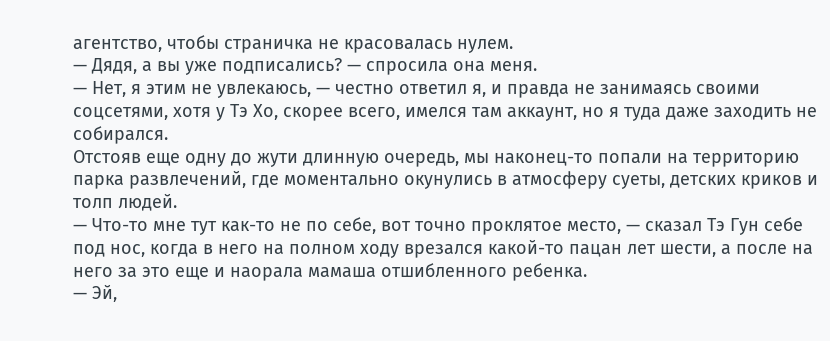агентство, чтобы страничка не красовалась нулем.
— Дядя, а вы уже подписались? — спросила она меня.
— Нет, я этим не увлекаюсь, — честно ответил я, и правда не занимаясь своими соцсетями, хотя у Тэ Хо, скорее всего, имелся там аккаунт, но я туда даже заходить не собирался.
Отстояв еще одну до жути длинную очередь, мы наконец-то попали на территорию парка развлечений, где моментально окунулись в атмосферу суеты, детских криков и толп людей.
— Что-то мне тут как-то не по себе, вот точно проклятое место, — сказал Тэ Гун себе под нос, когда в него на полном ходу врезался какой-то пацан лет шести, а после на него за это еще и наорала мамаша отшибленного ребенка.
— Эй,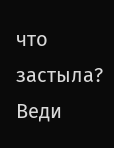что застыла? Веди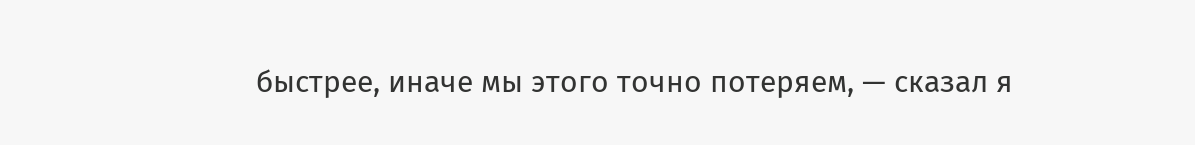быстрее, иначе мы этого точно потеряем, — сказал я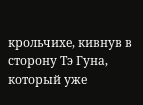крольчихе, кивнув в сторону Тэ Гуна, который уже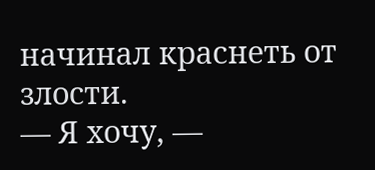начинал краснеть от злости.
— Я хочу, —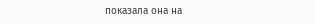показала она на